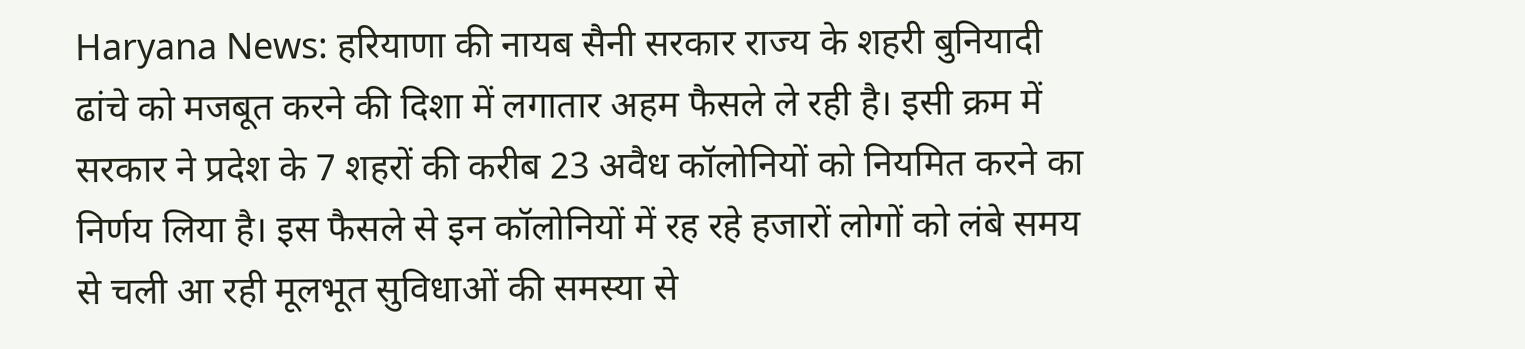Haryana News: हरियाणा की नायब सैनी सरकार राज्य के शहरी बुनियादी ढांचे को मजबूत करने की दिशा में लगातार अहम फैसले ले रही है। इसी क्रम में सरकार ने प्रदेश के 7 शहरों की करीब 23 अवैध कॉलोनियों को नियमित करने का निर्णय लिया है। इस फैसले से इन कॉलोनियों में रह रहे हजारों लोगों को लंबे समय से चली आ रही मूलभूत सुविधाओं की समस्या से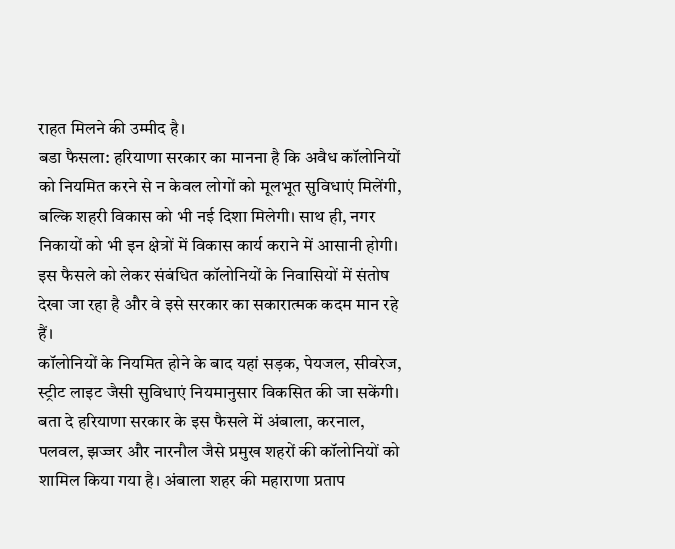राहत मिलने की उम्मीद है।
बडा फैसला: हरियाणा सरकार का मानना है कि अवैध कॉलोनियों को नियमित करने से न केवल लोगों को मूलभूत सुविधाएं मिलेंगी, बल्कि शहरी विकास को भी नई दिशा मिलेगी। साथ ही, नगर निकायों को भी इन क्षेत्रों में विकास कार्य कराने में आसानी होगी। इस फैसले को लेकर संबंधित कॉलोनियों के निवासियों में संतोष देखा जा रहा है और वे इसे सरकार का सकारात्मक कदम मान रहे हैं।
कॉलोनियों के नियमित होने के बाद यहां सड़क, पेयजल, सीवरेज, स्ट्रीट लाइट जैसी सुविधाएं नियमानुसार विकसित की जा सकेंगी। बता दे हरियाणा सरकार के इस फैसले में अंबाला, करनाल, पलवल, झज्जर और नारनौल जैसे प्रमुख शहरों की कॉलोनियों को शामिल किया गया है। अंबाला शहर की महाराणा प्रताप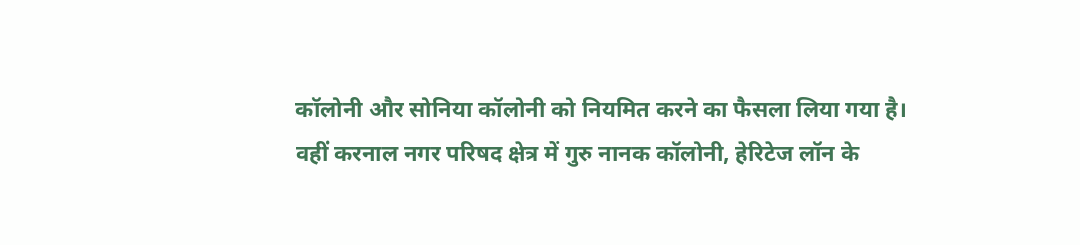कॉलोनी और सोनिया कॉलोनी को नियमित करने का फैसला लिया गया है।
वहीं करनाल नगर परिषद क्षेत्र में गुरु नानक कॉलोनी, हेरिटेज लॉन के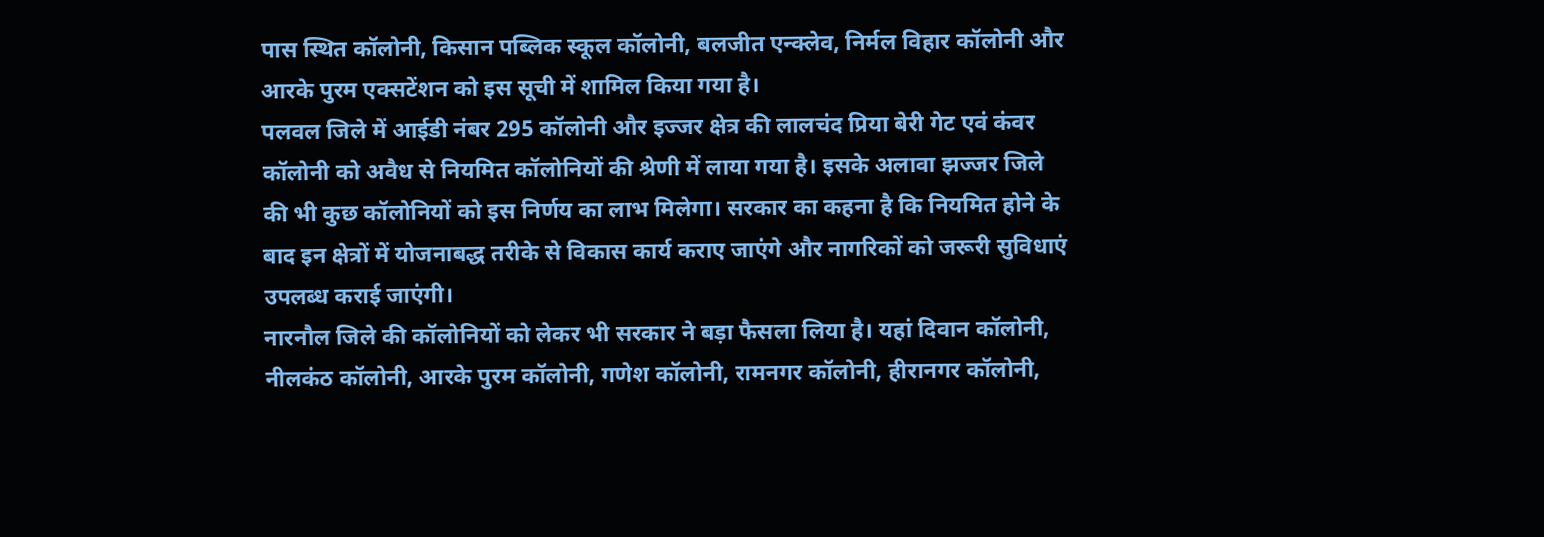पास स्थित कॉलोनी, किसान पब्लिक स्कूल कॉलोनी, बलजीत एन्क्लेव, निर्मल विहार कॉलोनी और आरके पुरम एक्सटेंशन को इस सूची में शामिल किया गया है।
पलवल जिले में आईडी नंबर 295 कॉलोनी और इज्जर क्षेत्र की लालचंद प्रिया बेरी गेट एवं कंवर कॉलोनी को अवैध से नियमित कॉलोनियों की श्रेणी में लाया गया है। इसके अलावा झज्जर जिले की भी कुछ कॉलोनियों को इस निर्णय का लाभ मिलेगा। सरकार का कहना है कि नियमित होने के बाद इन क्षेत्रों में योजनाबद्ध तरीके से विकास कार्य कराए जाएंगे और नागरिकों को जरूरी सुविधाएं उपलब्ध कराई जाएंगी।
नारनौल जिले की कॉलोनियों को लेकर भी सरकार ने बड़ा फैसला लिया है। यहां दिवान कॉलोनी, नीलकंठ कॉलोनी, आरके पुरम कॉलोनी, गणेश कॉलोनी, रामनगर कॉलोनी, हीरानगर कॉलोनी,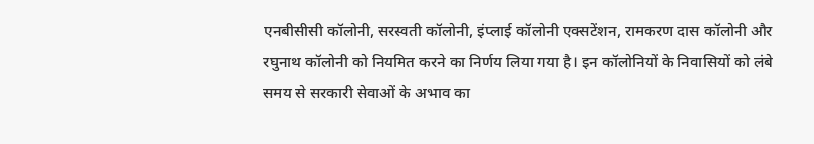एनबीसीसी कॉलोनी, सरस्वती कॉलोनी, इंप्लाई कॉलोनी एक्सटेंशन, रामकरण दास कॉलोनी और रघुनाथ कॉलोनी को नियमित करने का निर्णय लिया गया है। इन कॉलोनियों के निवासियों को लंबे समय से सरकारी सेवाओं के अभाव का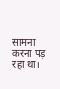सामना करना पड़ रहा था।